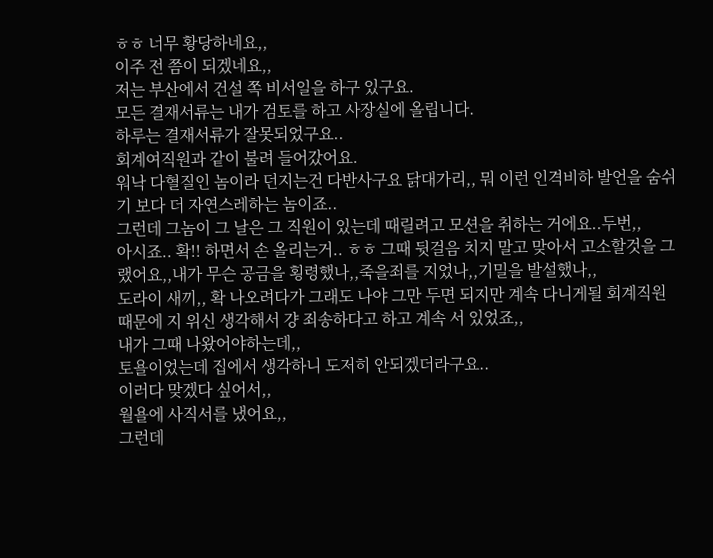ㅎㅎ 너무 황당하네요,,
이주 전 쯤이 되겠네요,,
저는 부산에서 건설 쪽 비서일을 하구 있구요.
모든 결재서류는 내가 검토를 하고 사장실에 올립니다.
하루는 결재서류가 잘못되었구요..
회계여직원과 같이 불려 들어갔어요.
워낙 다혈질인 놈이라 던지는건 다반사구요 닭대가리,, 뭐 이런 인격비하 발언을 숨쉬기 보다 더 자연스레하는 놈이죠..
그런데 그놈이 그 날은 그 직원이 있는데 때릴려고 모션을 취하는 거에요..두번,,
아시죠.. 확!! 하면서 손 올리는거.. ㅎㅎ 그때 뒷걸음 치지 말고 맞아서 고소할것을 그랬어요,,내가 무슨 공금을 횡령했나,,죽을죄를 지었나,,기밀을 발설했나,,
도라이 새끼,, 확 나오려다가 그래도 나야 그만 두면 되지만 계속 다니게될 회계직원 때문에 지 위신 생각해서 걍 죄송하다고 하고 계속 서 있었죠,,
내가 그때 나왔어야하는데,,
토욜이었는데 집에서 생각하니 도저히 안되겠더라구요..
이러다 맞겠다 싶어서,,
월욜에 사직서를 냈어요,,
그런데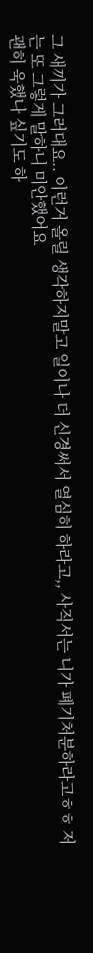그 새끼가 그러대요.. 이런거 올릴 생각하지말고 일이나 더 신경써서 열심히 하라고,, 사직서는 니가 폐기처분하라고ㅎㅎ 저는 또 그렇게 말하니 미안했어요
괜히 욱했나 싶기도 하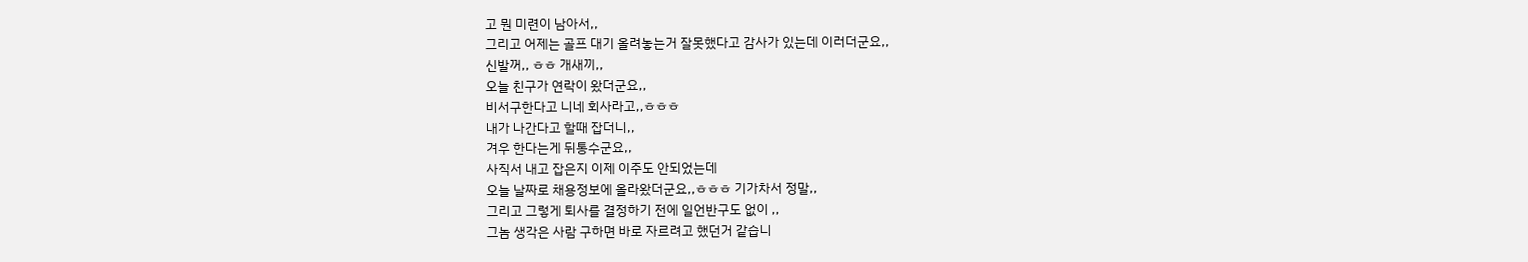고 뭔 미련이 남아서,,
그리고 어제는 골프 대기 올려놓는거 잘못했다고 감사가 있는데 이러더군요,,
신발꺼,, ㅎㅎ 개새끼,,
오늘 친구가 연락이 왔더군요,,
비서구한다고 니네 회사라고,,ㅎㅎㅎ
내가 나간다고 할때 잡더니,,
겨우 한다는게 뒤통수군요,,
사직서 내고 잡은지 이제 이주도 안되었는데
오늘 날짜로 채용정보에 올라왔더군요,,ㅎㅎㅎ 기가차서 정말,,
그리고 그렇게 퇴사를 결정하기 전에 일언반구도 없이 ,,
그놈 생각은 사람 구하면 바로 자르려고 했던거 같습니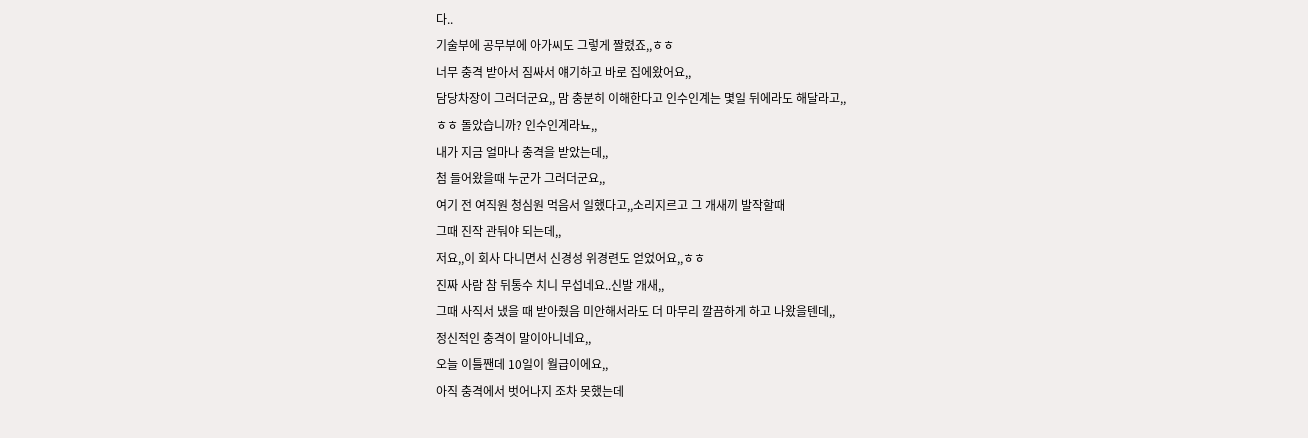다..
기술부에 공무부에 아가씨도 그렇게 짤렸죠,,ㅎㅎ
너무 충격 받아서 짐싸서 얘기하고 바로 집에왔어요,,
담당차장이 그러더군요,, 맘 충분히 이해한다고 인수인계는 몇일 뒤에라도 해달라고,,
ㅎㅎ 돌았습니까? 인수인계라뇨,,
내가 지금 얼마나 충격을 받았는데,,
첨 들어왔을때 누군가 그러더군요,,
여기 전 여직원 청심원 먹음서 일했다고,,소리지르고 그 개새끼 발작할때
그때 진작 관둬야 되는데,,
저요,,이 회사 다니면서 신경성 위경련도 얻었어요,,ㅎㅎ
진짜 사람 참 뒤통수 치니 무섭네요..신발 개새,,
그때 사직서 냈을 때 받아줬음 미안해서라도 더 마무리 깔끔하게 하고 나왔을텐데,,
정신적인 충격이 말이아니네요,,
오늘 이틀짼데 10일이 월급이에요,,
아직 충격에서 벗어나지 조차 못했는데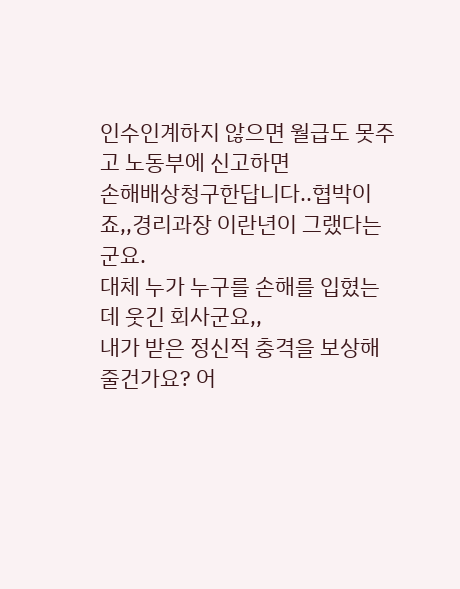인수인계하지 않으면 월급도 못주고 노동부에 신고하면
손해배상청구한답니다..협박이죠,,경리과장 이란년이 그랬다는 군요.
대체 누가 누구를 손해를 입혔는데 웃긴 회사군요,,
내가 받은 정신적 충격을 보상해줄건가요? 어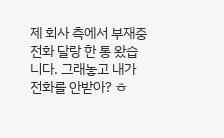제 회사 측에서 부재중 전화 달랑 한 통 왔습니다. 그래놓고 내가 전화를 안받아? ㅎ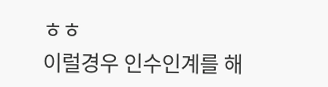ㅎㅎ
이럴경우 인수인계를 해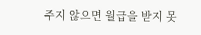주지 않으면 월급을 받지 못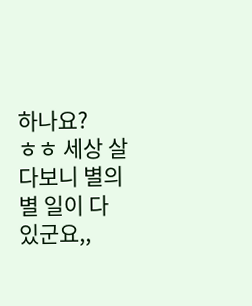하나요?
ㅎㅎ 세상 살다보니 별의 별 일이 다 있군요,,